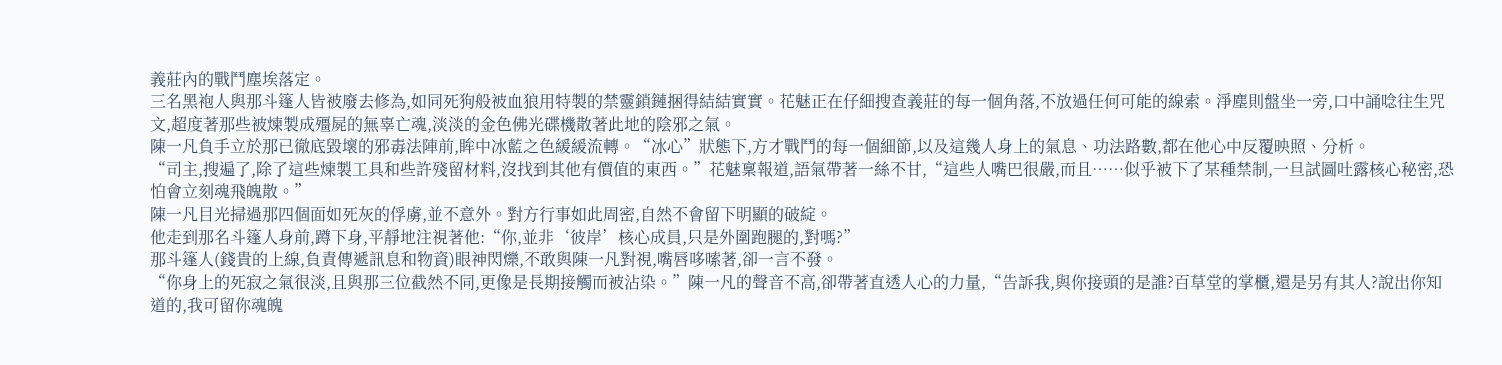義莊內的戰鬥塵埃落定。
三名黑袍人與那斗篷人皆被廢去修為,如同死狗般被血狼用特製的禁靈鎖鏈捆得結結實實。花魅正在仔細搜查義莊的每一個角落,不放過任何可能的線索。淨塵則盤坐一旁,口中誦唸往生咒文,超度著那些被煉製成殭屍的無辜亡魂,淡淡的金色佛光碟機散著此地的陰邪之氣。
陳一凡負手立於那已徹底毀壞的邪毒法陣前,眸中冰藍之色緩緩流轉。“冰心”狀態下,方才戰鬥的每一個細節,以及這幾人身上的氣息、功法路數,都在他心中反覆映照、分析。
“司主,搜遍了,除了這些煉製工具和些許殘留材料,沒找到其他有價值的東西。”花魅稟報道,語氣帶著一絲不甘,“這些人嘴巴很嚴,而且……似乎被下了某種禁制,一旦試圖吐露核心秘密,恐怕會立刻魂飛魄散。”
陳一凡目光掃過那四個面如死灰的俘虜,並不意外。對方行事如此周密,自然不會留下明顯的破綻。
他走到那名斗篷人身前,蹲下身,平靜地注視著他:“你,並非‘彼岸’核心成員,只是外圍跑腿的,對嗎?”
那斗篷人(錢貴的上線,負責傳遞訊息和物資)眼神閃爍,不敢與陳一凡對視,嘴唇哆嗦著,卻一言不發。
“你身上的死寂之氣很淡,且與那三位截然不同,更像是長期接觸而被沾染。”陳一凡的聲音不高,卻帶著直透人心的力量,“告訴我,與你接頭的是誰?百草堂的掌櫃,還是另有其人?說出你知道的,我可留你魂魄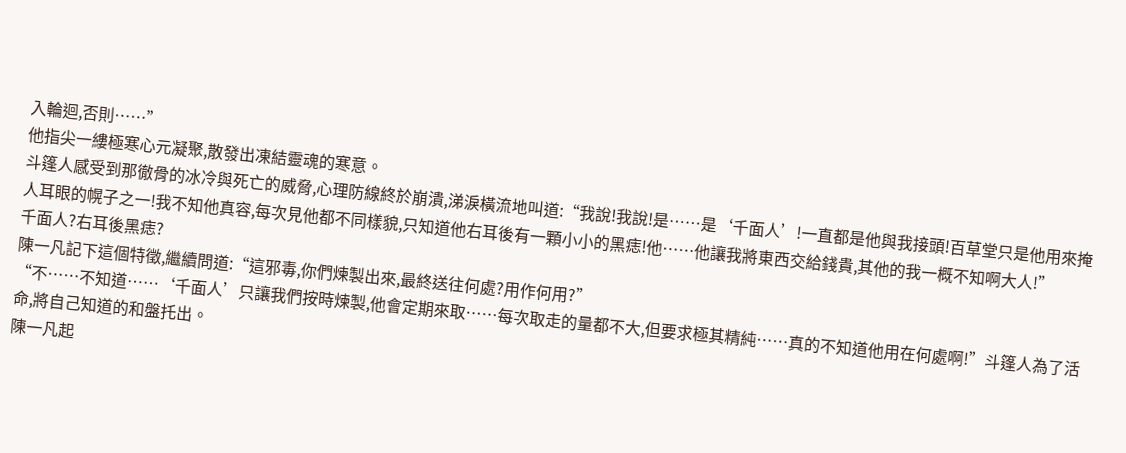入輪迴,否則……”
他指尖一縷極寒心元凝聚,散發出凍結靈魂的寒意。
斗篷人感受到那徹骨的冰冷與死亡的威脅,心理防線終於崩潰,涕淚橫流地叫道:“我說!我說!是……是‘千面人’!一直都是他與我接頭!百草堂只是他用來掩人耳眼的幌子之一!我不知他真容,每次見他都不同樣貌,只知道他右耳後有一顆小小的黑痣!他……他讓我將東西交給錢貴,其他的我一概不知啊大人!”
千面人?右耳後黑痣?
陳一凡記下這個特徵,繼續問道:“這邪毒,你們煉製出來,最終送往何處?用作何用?”
“不……不知道……‘千面人’只讓我們按時煉製,他會定期來取……每次取走的量都不大,但要求極其精純……真的不知道他用在何處啊!”斗篷人為了活命,將自己知道的和盤托出。
陳一凡起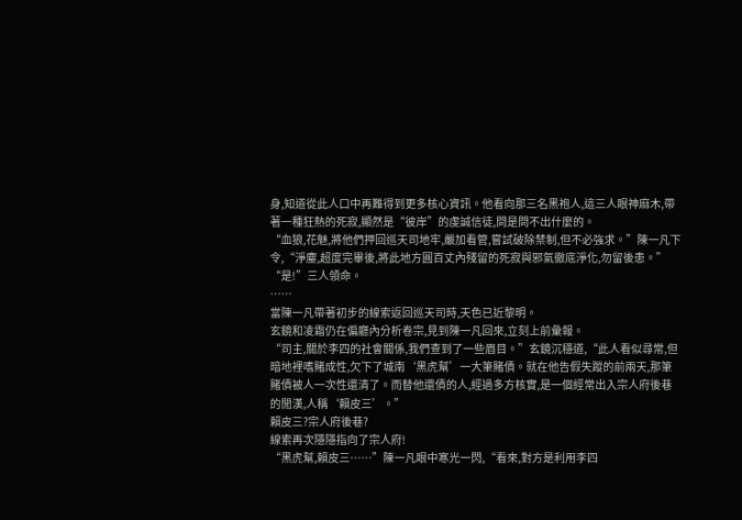身,知道從此人口中再難得到更多核心資訊。他看向那三名黑袍人,這三人眼神麻木,帶著一種狂熱的死寂,顯然是“彼岸”的虔誠信徒,問是問不出什麼的。
“血狼,花魅,將他們押回巡天司地牢,嚴加看管,嘗試破除禁制,但不必強求。”陳一凡下令,“淨塵,超度完畢後,將此地方圓百丈內殘留的死寂與邪氣徹底淨化,勿留後患。”
“是!”三人領命。
……
當陳一凡帶著初步的線索返回巡天司時,天色已近黎明。
玄鏡和凌霜仍在偏廳內分析卷宗,見到陳一凡回來,立刻上前彙報。
“司主,關於李四的社會關係,我們查到了一些眉目。”玄鏡沉穩道,“此人看似尋常,但暗地裡嗜賭成性,欠下了城南‘黑虎幫’一大筆賭債。就在他告假失蹤的前兩天,那筆賭債被人一次性還清了。而替他還債的人,經過多方核實,是一個經常出入宗人府後巷的閒漢,人稱‘賴皮三’。”
賴皮三?宗人府後巷?
線索再次隱隱指向了宗人府!
“黑虎幫,賴皮三……”陳一凡眼中寒光一閃,“看來,對方是利用李四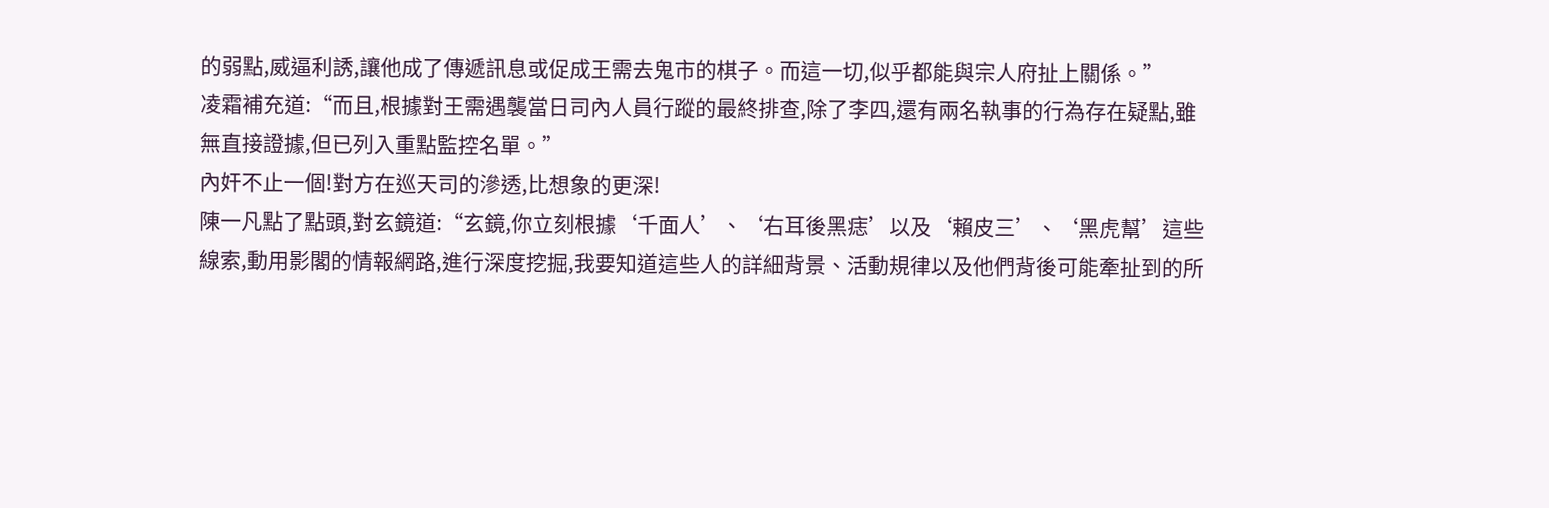的弱點,威逼利誘,讓他成了傳遞訊息或促成王需去鬼市的棋子。而這一切,似乎都能與宗人府扯上關係。”
凌霜補充道:“而且,根據對王需遇襲當日司內人員行蹤的最終排查,除了李四,還有兩名執事的行為存在疑點,雖無直接證據,但已列入重點監控名單。”
內奸不止一個!對方在巡天司的滲透,比想象的更深!
陳一凡點了點頭,對玄鏡道:“玄鏡,你立刻根據‘千面人’、‘右耳後黑痣’以及‘賴皮三’、‘黑虎幫’這些線索,動用影閣的情報網路,進行深度挖掘,我要知道這些人的詳細背景、活動規律以及他們背後可能牽扯到的所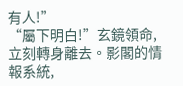有人!”
“屬下明白!”玄鏡領命,立刻轉身離去。影閣的情報系統,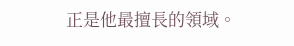正是他最擅長的領域。